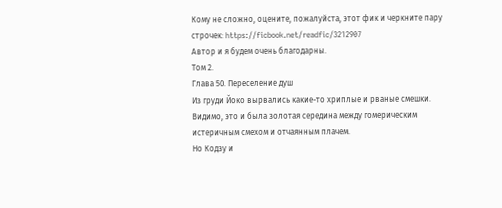Кому не сложно, оцените, пожалуйста, этот фик и черкните пару строчек: https://ficbook.net/readfic/3212907
Автор и я будем очень благодарны.
Том 2.
Глава 50. Переселение душ
Из груди Йоко вырвались какие-то хриплые и рваные смешки. Видимо, это и была золотая середина между гомерическим истеричным смехом и отчаянным плачем.
Но Кодзу и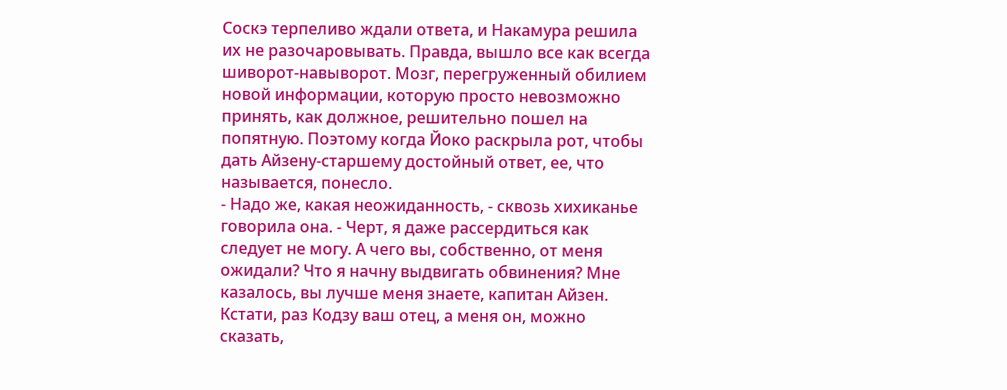Соскэ терпеливо ждали ответа, и Накамура решила их не разочаровывать. Правда, вышло все как всегда шиворот-навыворот. Мозг, перегруженный обилием новой информации, которую просто невозможно принять, как должное, решительно пошел на попятную. Поэтому когда Йоко раскрыла рот, чтобы дать Айзену-старшему достойный ответ, ее, что называется, понесло.
- Надо же, какая неожиданность, - сквозь хихиканье говорила она. - Черт, я даже рассердиться как следует не могу. А чего вы, собственно, от меня ожидали? Что я начну выдвигать обвинения? Мне казалось, вы лучше меня знаете, капитан Айзен. Кстати, раз Кодзу ваш отец, а меня он, можно сказать,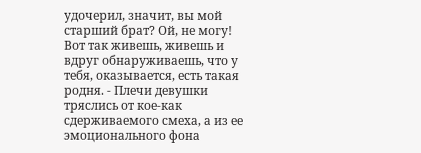удочерил, значит, вы мой старший брат? Ой, не могу! Вот так живешь, живешь и вдруг обнаруживаешь, что у тебя, оказывается, есть такая родня. - Плечи девушки тряслись от кое-как сдерживаемого смеха, а из ее эмоционального фона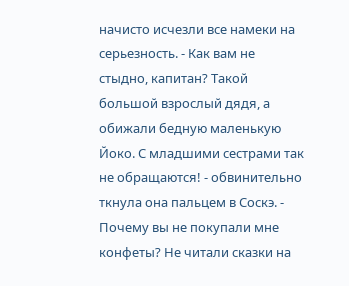начисто исчезли все намеки на серьезность. - Как вам не стыдно, капитан? Такой большой взрослый дядя, а обижали бедную маленькую Йоко. С младшими сестрами так не обращаются! - обвинительно ткнула она пальцем в Соскэ. - Почему вы не покупали мне конфеты? Не читали сказки на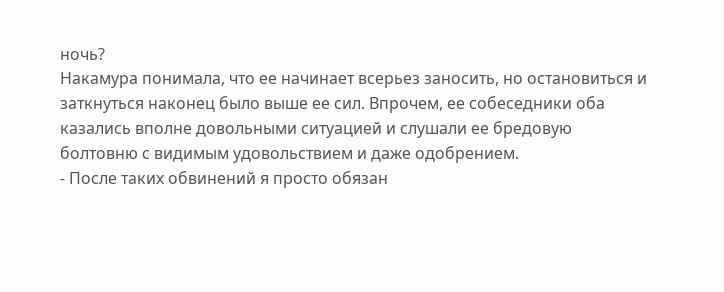ночь?
Накамура понимала, что ее начинает всерьез заносить, но остановиться и заткнуться наконец было выше ее сил. Впрочем, ее собеседники оба казались вполне довольными ситуацией и слушали ее бредовую болтовню с видимым удовольствием и даже одобрением.
- После таких обвинений я просто обязан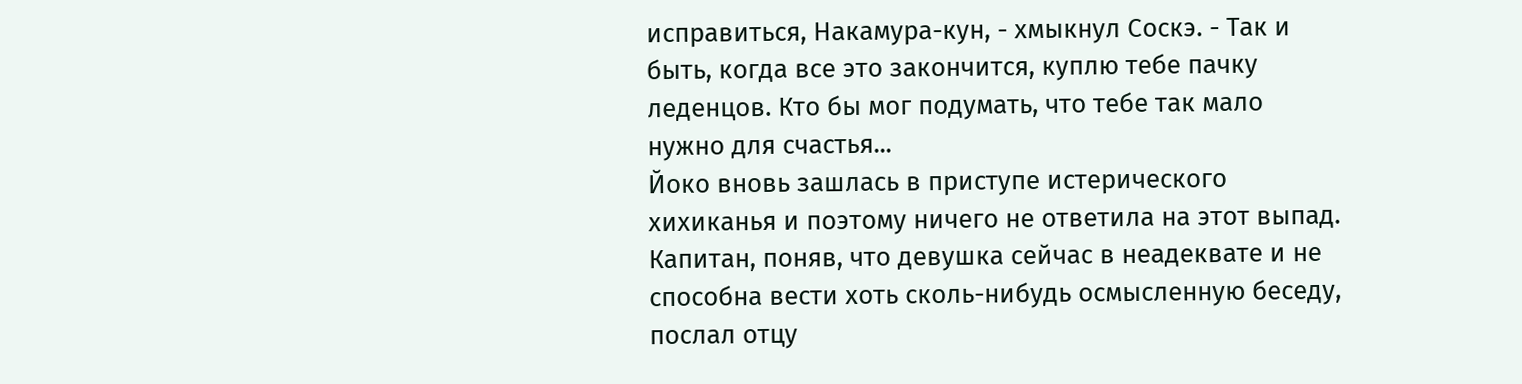исправиться, Накамура-кун, - хмыкнул Соскэ. - Так и быть, когда все это закончится, куплю тебе пачку леденцов. Кто бы мог подумать, что тебе так мало нужно для счастья...
Йоко вновь зашлась в приступе истерического хихиканья и поэтому ничего не ответила на этот выпад. Капитан, поняв, что девушка сейчас в неадеквате и не способна вести хоть сколь-нибудь осмысленную беседу, послал отцу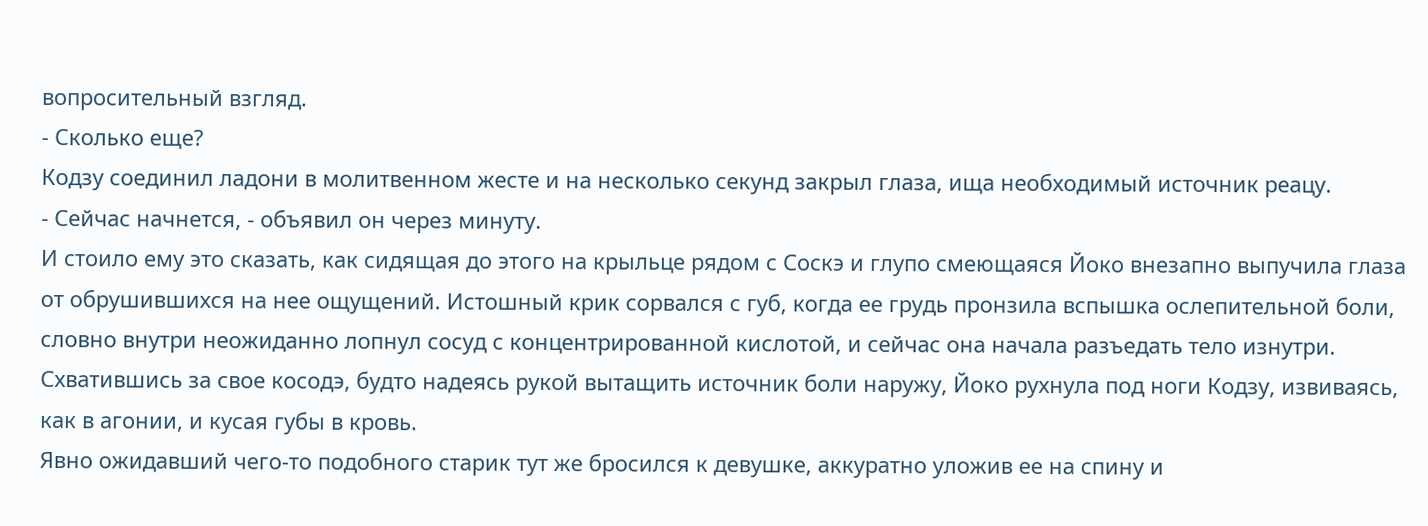вопросительный взгляд.
- Сколько еще?
Кодзу соединил ладони в молитвенном жесте и на несколько секунд закрыл глаза, ища необходимый источник реацу.
- Сейчас начнется, - объявил он через минуту.
И стоило ему это сказать, как сидящая до этого на крыльце рядом с Соскэ и глупо смеющаяся Йоко внезапно выпучила глаза от обрушившихся на нее ощущений. Истошный крик сорвался с губ, когда ее грудь пронзила вспышка ослепительной боли, словно внутри неожиданно лопнул сосуд с концентрированной кислотой, и сейчас она начала разъедать тело изнутри. Схватившись за свое косодэ, будто надеясь рукой вытащить источник боли наружу, Йоко рухнула под ноги Кодзу, извиваясь, как в агонии, и кусая губы в кровь.
Явно ожидавший чего-то подобного старик тут же бросился к девушке, аккуратно уложив ее на спину и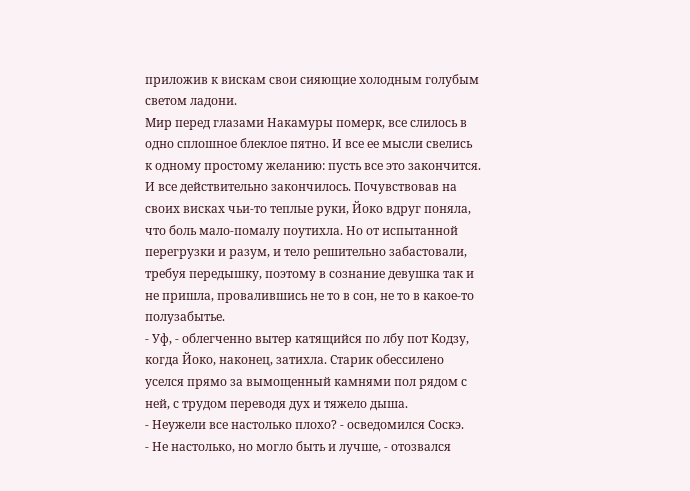приложив к вискам свои сияющие холодным голубым светом ладони.
Мир перед глазами Накамуры померк, все слилось в одно сплошное блеклое пятно. И все ее мысли свелись к одному простому желанию: пусть все это закончится. И все действительно закончилось. Почувствовав на своих висках чьи-то теплые руки, Йоко вдруг поняла, что боль мало-помалу поутихла. Но от испытанной перегрузки и разум, и тело решительно забастовали, требуя передышку, поэтому в сознание девушка так и не пришла, провалившись не то в сон, не то в какое-то полузабытье.
- Уф, - облегченно вытер катящийся по лбу пот Кодзу, когда Йоко, наконец, затихла. Старик обессилено уселся прямо за вымощенный камнями пол рядом с ней, с трудом переводя дух и тяжело дыша.
- Неужели все настолько плохо? - осведомился Соскэ.
- Не настолько, но могло быть и лучше, - отозвался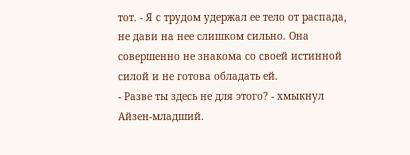тот. - Я с трудом удержал ее тело от распада, не дави на нее слишком сильно. Она совершенно не знакома со своей истинной силой и не готова обладать ей.
- Разве ты здесь не для этого? - хмыкнул Айзен-младший.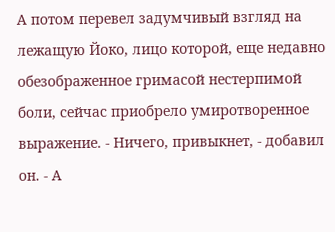А потом перевел задумчивый взгляд на лежащую Йоко, лицо которой, еще недавно обезображенное гримасой нестерпимой боли, сейчас приобрело умиротворенное выражение. - Ничего, привыкнет, - добавил он. - А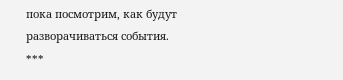пока посмотрим, как будут разворачиваться события.
***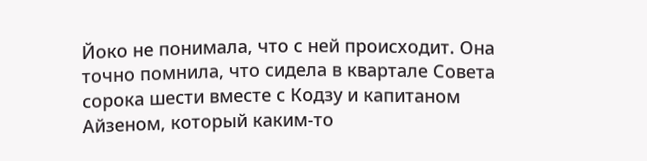Йоко не понимала, что с ней происходит. Она точно помнила, что сидела в квартале Совета сорока шести вместе с Кодзу и капитаном Айзеном, который каким-то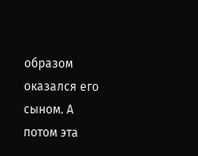образом оказался его сыном. А потом эта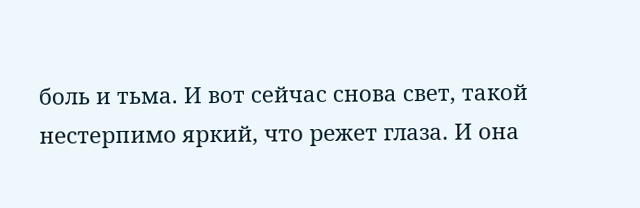боль и тьма. И вот сейчас снова свет, такой нестерпимо яркий, что режет глаза. И она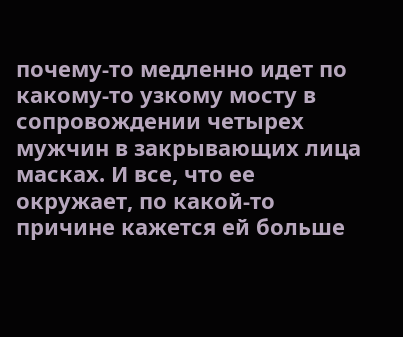почему-то медленно идет по какому-то узкому мосту в сопровождении четырех мужчин в закрывающих лица масках. И все, что ее окружает, по какой-то причине кажется ей больше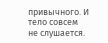привычного. И тело совсем не слушается.